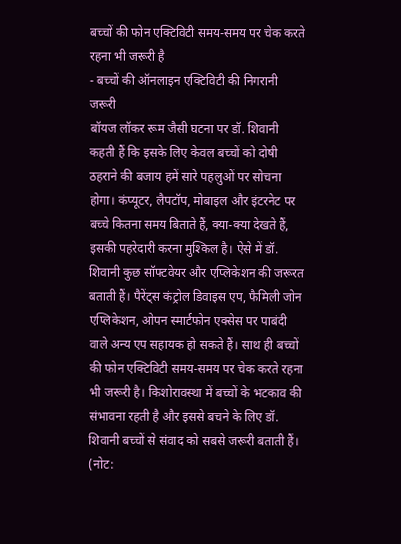बच्चों की फोन एक्टिविटी समय-समय पर चेक करते रहना भी जरूरी है
- बच्चों की ऑनलाइन एक्टिविटी की निगरानी जरूरी
बॉयज लॉकर रूम जैसी घटना पर डॉ. शिवानी कहती हैं कि इसके लिए केवल बच्चों को दोषी ठहराने की बजाय हमें सारे पहलुओं पर सोचना होगा। कंप्यूटर, लैपटॉप, मोबाइल और इंटरनेट पर बच्चे कितना समय बिताते हैं, क्या-क्या देखते हैं, इसकी पहरेदारी करना मुश्किल है। ऐसे में डॉ. शिवानी कुछ सॉफ्टवेयर और एप्लिकेशन की जरूरत बताती हैं। पैरेंट्स कंट्रोल डिवाइस एप, फैमिली जोन एप्लिकेशन, ओपन स्मार्टफोन एक्सेस पर पाबंदी वाले अन्य एप सहायक हो सकते हैं। साथ ही बच्चों की फोन एक्टिविटी समय-समय पर चेक करते रहना भी जरूरी है। किशोरावस्था में बच्चों के भटकाव की संभावना रहती है और इससे बचने के लिए डॉ. शिवानी बच्चों से संवाद को सबसे जरूरी बताती हैं।
(नोट: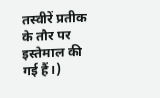तस्वीरें प्रतीक के तौर पर इस्तेमाल की गई हैं।)